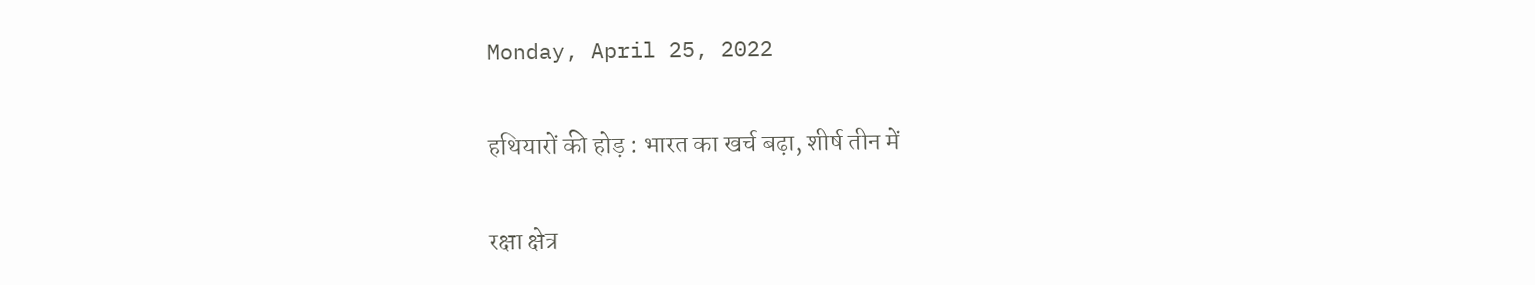Monday, April 25, 2022

हथियारों की होड़ : भारत का खर्च बढ़ा, शीर्ष तीन में

रक्षा क्षेत्र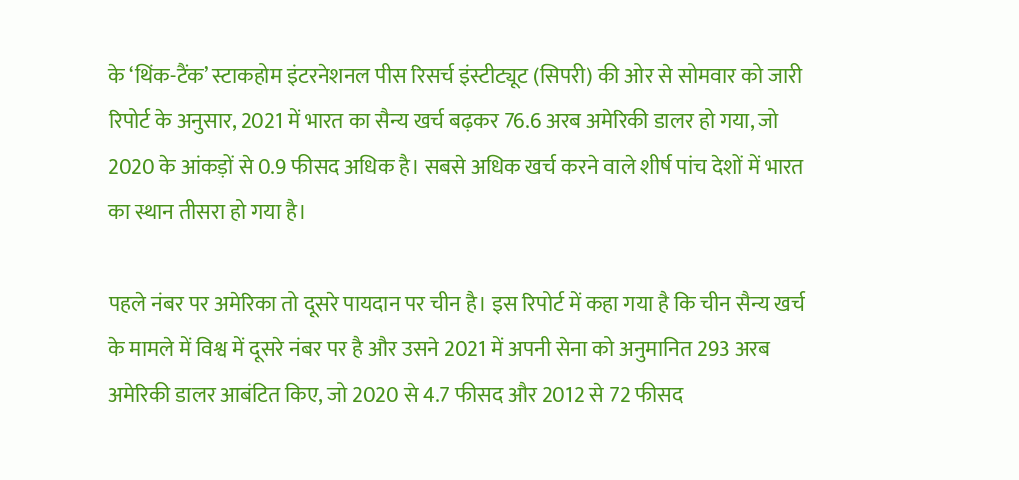के ‘थिंक-टैंक’ स्टाकहोम इंटरनेशनल पीस रिसर्च इंस्टीट्यूट (सिपरी) की ओर से सोमवार को जारी रिपोर्ट के अनुसार, 2021 में भारत का सैन्य खर्च बढ़कर 76.6 अरब अमेरिकी डालर हो गया, जो 2020 के आंकड़ों से 0.9 फीसद अधिक है। सबसे अधिक खर्च करने वाले शीर्ष पांच देशों में भारत का स्थान तीसरा हो गया है।

पहले नंबर पर अमेरिका तो दूसरे पायदान पर चीन है। इस रिपोर्ट में कहा गया है कि चीन सैन्य खर्च के मामले में विश्व में दूसरे नंबर पर है और उसने 2021 में अपनी सेना को अनुमानित 293 अरब अमेरिकी डालर आबंटित किए, जो 2020 से 4.7 फीसद और 2012 से 72 फीसद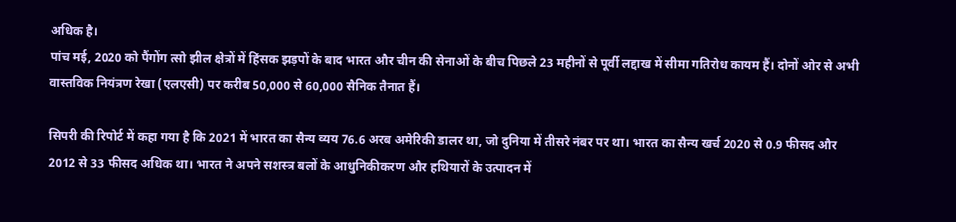अधिक है।
पांच मई, 2020 को पैंगोंग त्सो झील क्षेत्रों में हिंसक झड़पों के बाद भारत और चीन की सेनाओं के बीच पिछले 23 महीनों से पूर्वी लद्दाख में सीमा गतिरोध कायम हैं। दोनों ओर से अभी वास्तविक नियंत्रण रेखा (एलएसी) पर करीब 50,000 से 60,000 सैनिक तैनात हैं।

सिपरी की रिपोर्ट में कहा गया है कि 2021 में भारत का सैन्य व्यय 76.6 अरब अमेरिकी डालर था, जो दुनिया में तीसरे नंबर पर था। भारत का सैन्य खर्च 2020 से 0.9 फीसद और 2012 से 33 फीसद अधिक था। भारत ने अपने सशस्त्र बलों के आधुनिकीकरण और हथियारों के उत्पादन में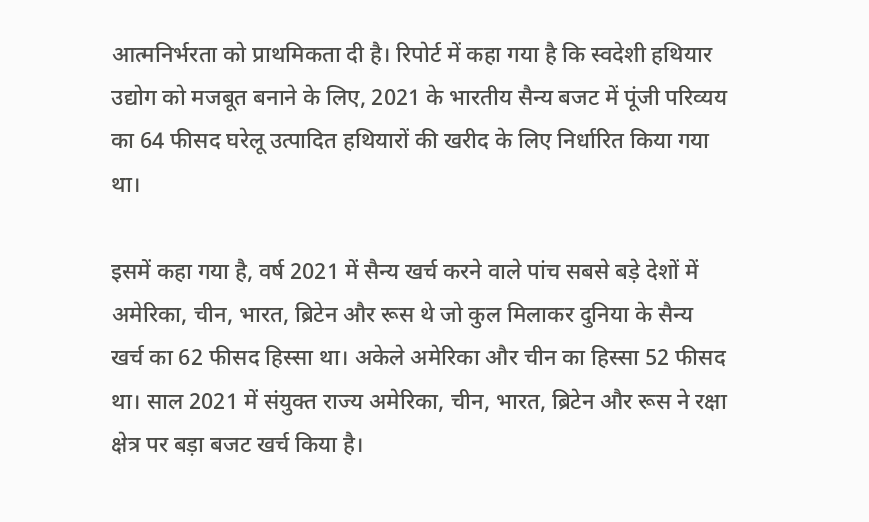आत्मनिर्भरता को प्राथमिकता दी है। रिपोर्ट में कहा गया है कि स्वदेशी हथियार उद्योग को मजबूत बनाने के लिए, 2021 के भारतीय सैन्य बजट में पूंजी परिव्यय का 64 फीसद घरेलू उत्पादित हथियारों की खरीद के लिए निर्धारित किया गया था।

इसमें कहा गया है, वर्ष 2021 में सैन्य खर्च करने वाले पांच सबसे बड़े देशों में अमेरिका, चीन, भारत, ब्रिटेन और रूस थे जो कुल मिलाकर दुनिया के सैन्य खर्च का 62 फीसद हिस्सा था। अकेले अमेरिका और चीन का हिस्सा 52 फीसद था। साल 2021 में संयुक्त राज्य अमेरिका, चीन, भारत, ब्रिटेन और रूस ने रक्षा क्षेत्र पर बड़ा बजट खर्च किया है।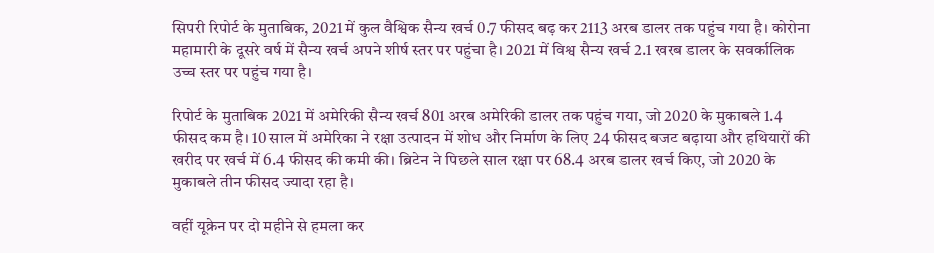सिपरी रिपोर्ट के मुताबिक, 2021 में कुल वैश्विक सैन्य खर्च 0.7 फीसद बढ़ कर 2113 अरब डालर तक पहुंच गया है। कोरोना महामारी के दूसरे वर्ष में सैन्य खर्च अपने शीर्ष स्तर पर पहुंचा है। 2021 में विश्व सैन्य खर्च 2.1 खरब डालर के सवर्कालिक उच्च स्तर पर पहुंच गया है।

रिपोर्ट के मुताबिक 2021 में अमेरिकी सैन्य खर्च 801 अरब अमेरिकी डालर तक पहुंच गया, जो 2020 के मुकाबले 1.4 फीसद कम है। 10 साल में अमेरिका ने रक्षा उत्पादन में शोध और निर्माण के लिए 24 फीसद बजट बढ़ाया और हथियारों की खरीद पर खर्च में 6.4 फीसद की कमी की। ब्रिटेन ने पिछले साल रक्षा पर 68.4 अरब डालर खर्च किए, जो 2020 के मुकाबले तीन फीसद ज्यादा रहा है।

वहीं यूक्रेन पर दो महीने से हमला कर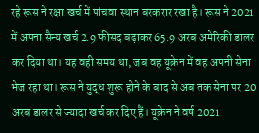रहे रूस ने रक्षा खर्च में पांचवा स्थान बरकरार रखा है। रूस ने 2021 में अपना सैन्य खर्च 2.9 फीसद बढ़ाकर 65.9 अरब अमेरिकी डालर कर दिया था। यह वही समय था, जब वह यूक्रेन में वह अपनी सेना भेज रहा था। रूस ने युद्ध शुरू होने के बाद से अब तक सेना पर 20 अरब डालर से ज्यादा खर्च कर दिए हैं। यूक्रेन ने वर्ष 2021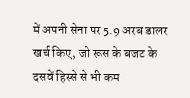में अपनी सेना पर 5.9 अरब डालर खर्च किए, जो रूस के बजट के दसवें हिस्से से भी कम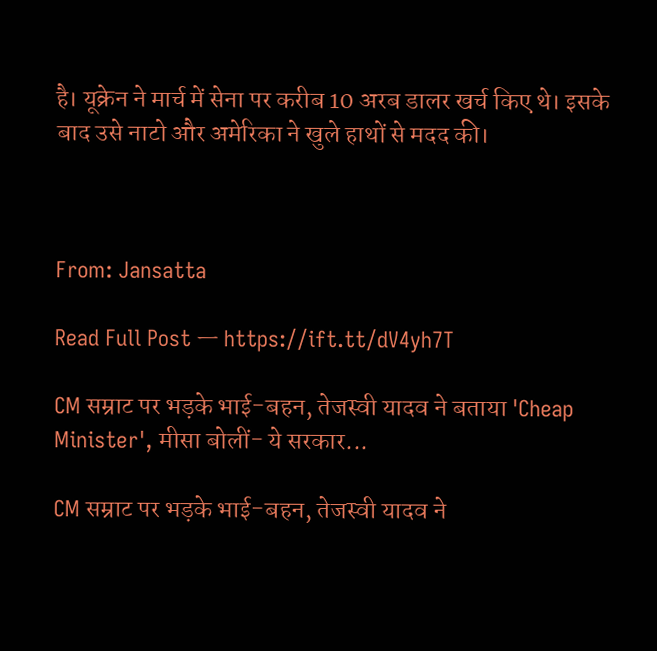है। यूक्रेन ने मार्च में सेना पर करीब 10 अरब डालर खर्च किए थे। इसके बाद उसे नाटो और अमेरिका ने खुले हाथों से मदद की।



From: Jansatta

Read Full Post ㅡ https://ift.tt/dV4yh7T

CM सम्राट पर भड़के भाई-बहन, तेजस्वी यादव ने बताया 'Cheap Minister', मीसा बोलीं- ये सरकार...

CM सम्राट पर भड़के भाई-बहन, तेजस्वी यादव ने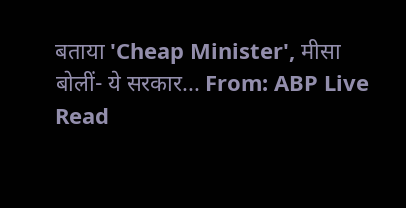बताया 'Cheap Minister', मीसा बोलीं- ये सरकार... From: ABP Live Read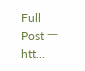Full Post ㅡ htt...